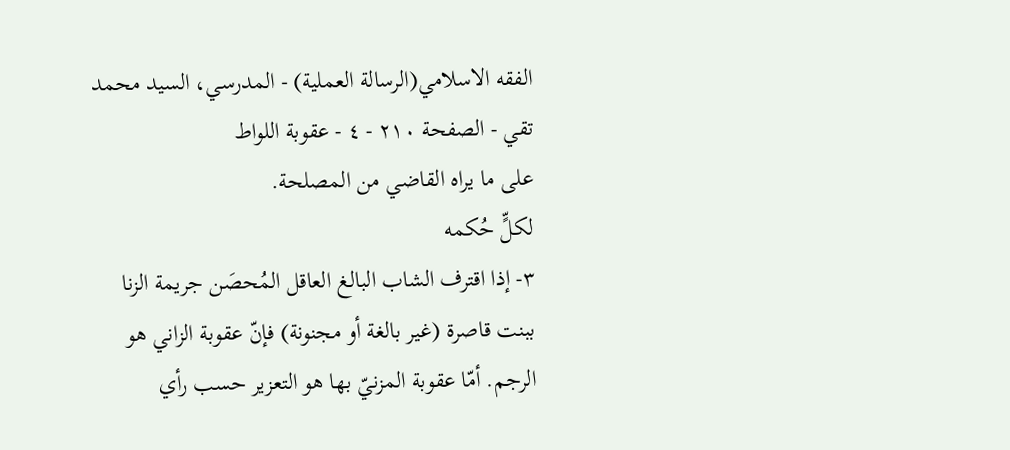الفقه الاسلامي(الرسالة العملية) - المدرسي، السيد محمد تقي - الصفحة ٢١٠ - ٤ - عقوبة اللواط
على ما يراه القاضي من المصلحة.
لكلٍّ حُكمه
٣- إذا اقترف الشاب البالغ العاقل المُحصَن جريمة الزنا ببنت قاصرة (غير بالغة أو مجنونة) فإنّ عقوبة الزاني هو الرجم. أمّا عقوبة المزنيّ بها هو التعزير حسب رأي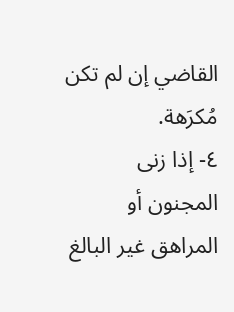القاضي إن لم تكن مُكرَهة.
٤- إذا زنى المجنون أو المراهق غير البالغ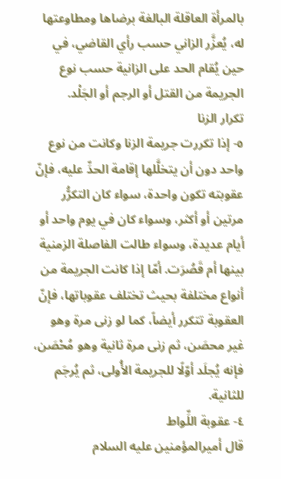بالمرأة العاقلة البالغة برضاها ومطاوعتها له، يُعزَّر الزاني حسب رأي القاضي، في حين يُقام الحد على الزانية حسب نوع الجريمة من القتل أو الرجم أو الجَلْد.
تكرار الزنا
٥- إذا تكررت جريمة الزنا وكانت من نوع واحد دون أن يتخلَّلها إقامة الحدِّ عليه، فإنّ عقوبته تكون واحدة، سواء كان التكرُّر مرتين أو أكثر، وسواء كان في يوم واحد أو أيام عديدة، وسواء طالت الفاصلة الزمنية بينها أم قَصُرَت. أمّا إذا كانت الجريمة من أنواع مختلفة بحيث تختلف عقوباتها، فإنّ العقوبة تتكرر أيضاً، كما لو زنى مرة وهو غير محصَن، ثم زنى مرة ثانية وهو مُحْصَن، فإنه يُجلَد أوّلًا للجريمة الأُولى، ثم يُرجَم للثانية.
٤- عقوبة اللِّواط
قال أميرالمؤمنين عليه السلام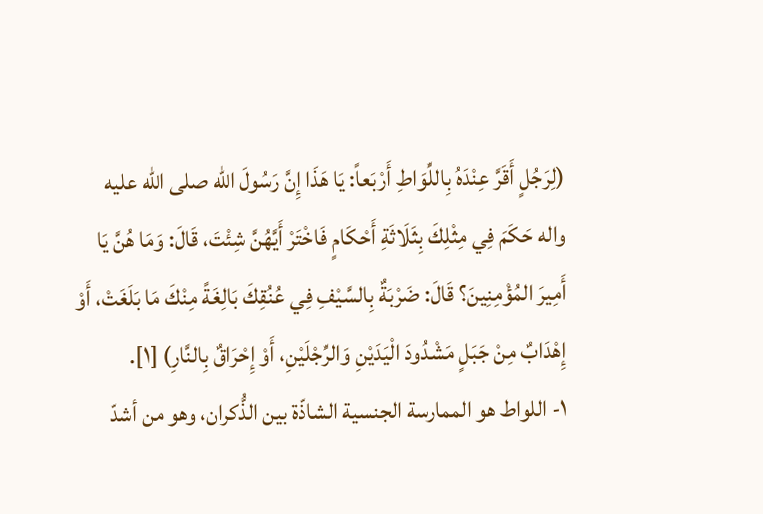(لِرَجُلٍ أَقَرَّ عِنْدَهُ بِاللِّوَاطِ أَرْبَعاً: يَا هَذَا إِنَّ رَسُولَ الله صلى الله عليه واله حَكَمَ فِي مِثْلِكَ بِثَلَاثَةِ أَحْكَامٍ فَاخْتَرْ أَيَّهُنَّ شِئْتَ، قَالَ: وَمَا هُنَّ يَا أَمِيرَ المُؤْمِنِينَ؟ قَالَ: ضَرْبَةٌ بِالسَّيْفِ فِي عُنُقِكَ بَالِغَةً مِنْكَ مَا بَلَغَتْ، أَوْ إِهْدَابٌ مِنْ جَبَلٍ مَشْدُودَ الْيَدَيْنِ وَالرِّجْلَيْنِ، أَوْ إِحْرَاقٌ بِالنَّارِ) [١].
١- اللواط هو الممارسة الجنسية الشاذّة بين الذُّكران، وهو من أشدّ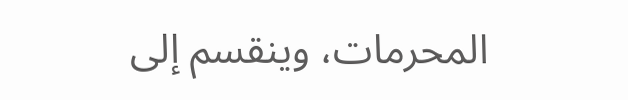المحرمات، وينقسم إلى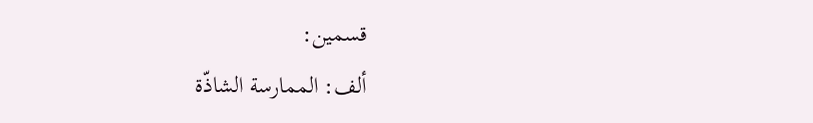قسمين:
ألف: الممارسة الشاذّة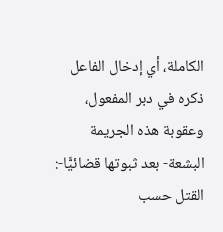الكاملة، أي إدخال الفاعل ذكره في دبر المفعول، وعقوبة هذه الجريمة البشعة- بعد ثبوتها قضائيًّا-: القتل حسب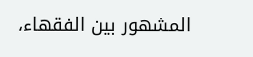المشهور بين الفقهاء،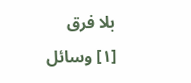بلا فرق
[١] وسائل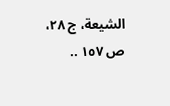الشيعة، ج ٢٨، ص ١٥٧ ..